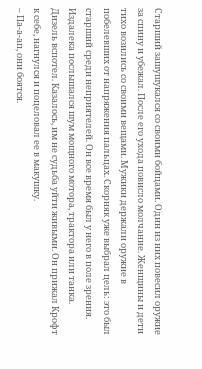Старший зашушукался со своими бойцами. Один из них повесил оружие за спину и убежал. После его ухода повисло молчание. Женщины и дети тихо возились со своими вещами. Мужики держали оружие в побелевших от напряжения пальцах. Скорняк уже выбрал цель: это был старший среди неприятелей. Он все время был у него в поле зрения.
Издалека послышался шум мощного мотора, трактора или танка. Дизель вспотел. Казалось, им не судьба уйти живыми. Он прижал Крофт к себе, нагнулся и поцеловал ее в макушку.
– Па-а-ап, они боятся.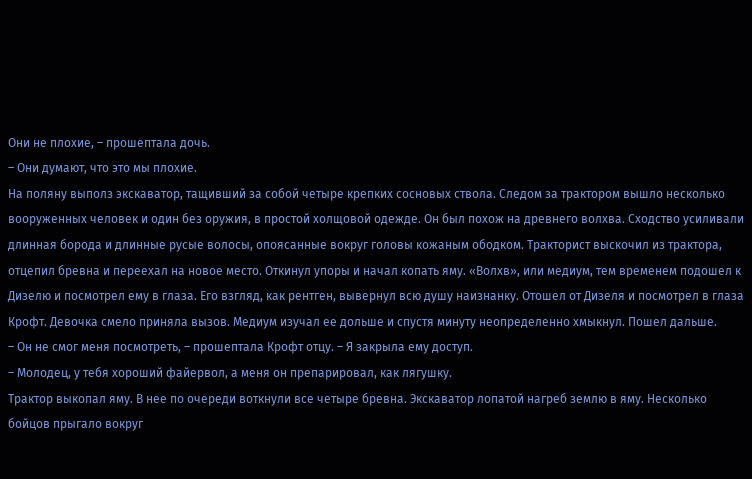Они не плохие, – прошептала дочь.
– Они думают, что это мы плохие.
На поляну выполз экскаватор, тащивший за собой четыре крепких сосновых ствола. Следом за трактором вышло несколько вооруженных человек и один без оружия, в простой холщовой одежде. Он был похож на древнего волхва. Сходство усиливали длинная борода и длинные русые волосы, опоясанные вокруг головы кожаным ободком. Тракторист выскочил из трактора, отцепил бревна и переехал на новое место. Откинул упоры и начал копать яму. «Волхв», или медиум, тем временем подошел к Дизелю и посмотрел ему в глаза. Его взгляд, как рентген, вывернул всю душу наизнанку. Отошел от Дизеля и посмотрел в глаза Крофт. Девочка смело приняла вызов. Медиум изучал ее дольше и спустя минуту неопределенно хмыкнул. Пошел дальше.
– Он не смог меня посмотреть, – прошептала Крофт отцу. – Я закрыла ему доступ.
– Молодец, у тебя хороший файервол, а меня он препарировал, как лягушку.
Трактор выкопал яму. В нее по очереди воткнули все четыре бревна. Экскаватор лопатой нагреб землю в яму. Несколько бойцов прыгало вокруг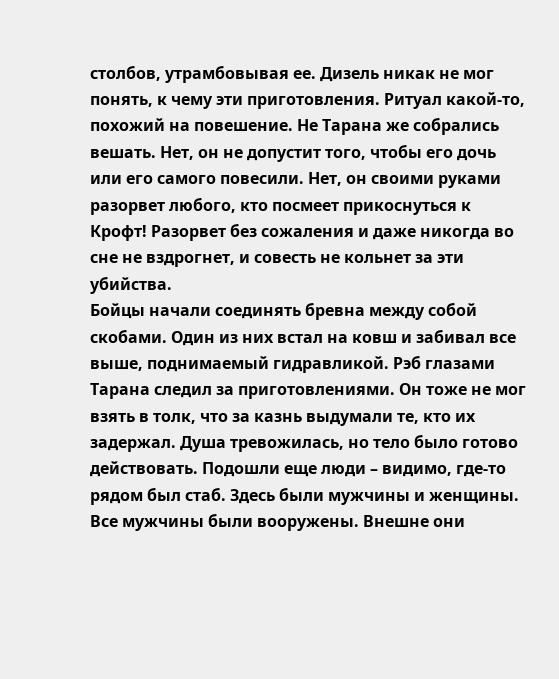столбов, утрамбовывая ее. Дизель никак не мог понять, к чему эти приготовления. Ритуал какой-то, похожий на повешение. Не Тарана же собрались вешать. Нет, он не допустит того, чтобы его дочь или его самого повесили. Нет, он своими руками разорвет любого, кто посмеет прикоснуться к Крофт! Разорвет без сожаления и даже никогда во сне не вздрогнет, и совесть не кольнет за эти убийства.
Бойцы начали соединять бревна между собой скобами. Один из них встал на ковш и забивал все выше, поднимаемый гидравликой. Рэб глазами Тарана следил за приготовлениями. Он тоже не мог взять в толк, что за казнь выдумали те, кто их задержал. Душа тревожилась, но тело было готово действовать. Подошли еще люди – видимо, где-то рядом был стаб. Здесь были мужчины и женщины. Все мужчины были вооружены. Внешне они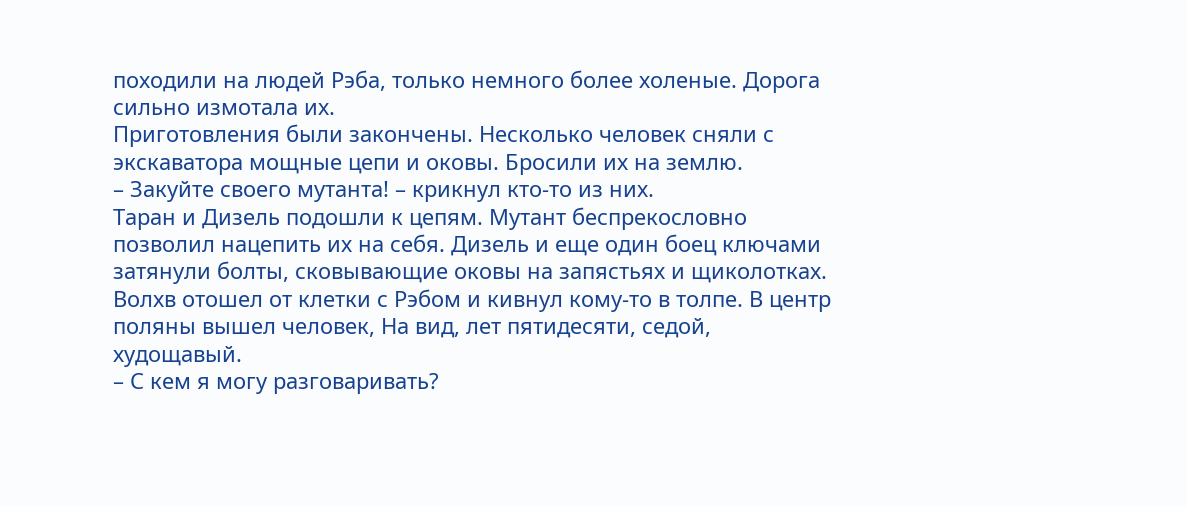походили на людей Рэба, только немного более холеные. Дорога сильно измотала их.
Приготовления были закончены. Несколько человек сняли с экскаватора мощные цепи и оковы. Бросили их на землю.
– Закуйте своего мутанта! – крикнул кто-то из них.
Таран и Дизель подошли к цепям. Мутант беспрекословно позволил нацепить их на себя. Дизель и еще один боец ключами затянули болты, сковывающие оковы на запястьях и щиколотках.
Волхв отошел от клетки с Рэбом и кивнул кому-то в толпе. В центр поляны вышел человек, На вид, лет пятидесяти, седой, худощавый.
– С кем я могу разговаривать?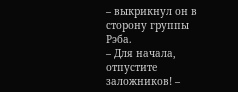– выкрикнул он в сторону группы Рэба.
– Для начала, отпустите заложников! –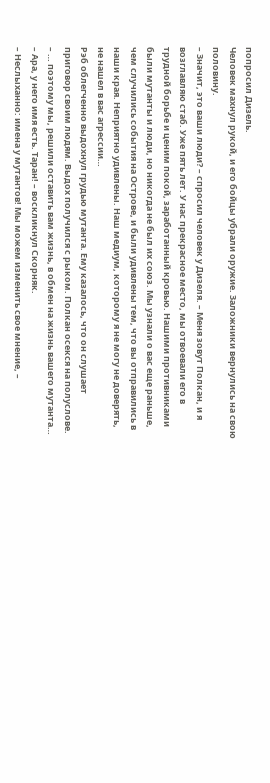попросил Дизель.
Человек махнул рукой, и его бойцы убрали оружие. Заложники вернулись на свою половину.
– Значит, это ваши люди? – спросил человек у Дизеля. – Меня зовут Полкан, и я возглавляю стаб. Уже пять лет. У нас прекрасное место, мы отвоевали его в трудной борьбе и ценим покой, заработанный кровью. Нашими противниками были мутанты и люди, но никогда не был их союз. Мы узнали о вас еще раньше, чем случились события на Острове, и были удивлены тем, что вы отправились в наши края. Неприятно удивлены. Наш медиум, которому я не могу не доверять, не нашел в вас агрессии…
Рэб облегченно выдохнул грудью мутанта. Ему казалось, что он слушает приговор своим людям. Выдох получился с рыком. Полкан осекся на полуслове.
– … поэтому мы, решили оставить вам жизнь, в обмен на жизнь вашего мутанта…
– Ара, у него имя есть. Таран! – воскликнул Скорняк.
– Неслыханно: имена у мутантов! Мы можем изменить свое мнение, –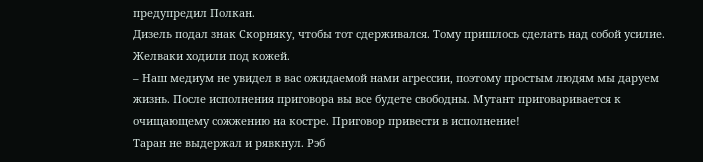предупредил Полкан.
Дизель подал знак Скорняку, чтобы тот сдерживался. Тому пришлось сделать над собой усилие. Желваки ходили под кожей.
– Наш медиум не увидел в вас ожидаемой нами агрессии, поэтому простым людям мы даруем жизнь. После исполнения приговора вы все будете свободны. Мутант приговаривается к очищающему сожжению на костре. Приговор привести в исполнение!
Таран не выдержал и рявкнул. Рэб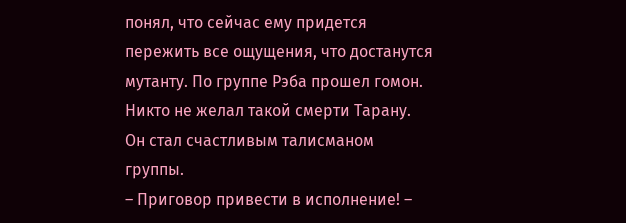понял, что сейчас ему придется пережить все ощущения, что достанутся мутанту. По группе Рэба прошел гомон. Никто не желал такой смерти Тарану. Он стал счастливым талисманом группы.
– Приговор привести в исполнение! –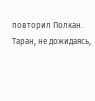повторил Полкан.
Таран, не дожидаясь,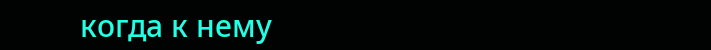когда к нему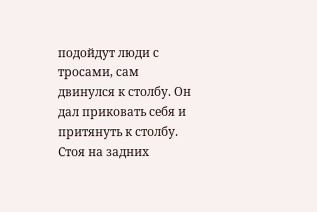подойдут люди с тросами, сам двинулся к столбу. Он дал приковать себя и притянуть к столбу. Стоя на задних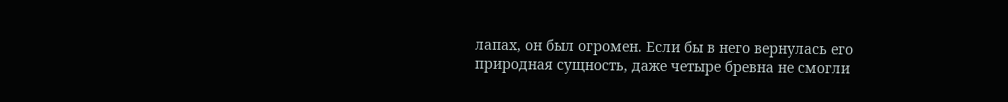лапах, он был огромен. Если бы в него вернулась его природная сущность, даже четыре бревна не смогли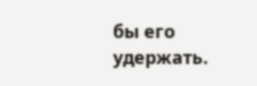бы его удержать.